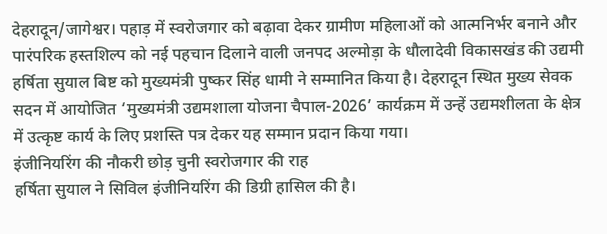देहरादून/जागेश्वर। पहाड़ में स्वरोजगार को बढ़ावा देकर ग्रामीण महिलाओं को आत्मनिर्भर बनाने और पारंपरिक हस्तशिल्प को नई पहचान दिलाने वाली जनपद अल्मोड़ा के धौलादेवी विकासखंड की उद्यमी हर्षिता सुयाल बिष्ट को मुख्यमंत्री पुष्कर सिंह धामी ने सम्मानित किया है। देहरादून स्थित मुख्य सेवक सदन में आयोजित ‘मुख्यमंत्री उद्यमशाला योजना चैपाल-2026’ कार्यक्रम में उन्हें उद्यमशीलता के क्षेत्र में उत्कृष्ट कार्य के लिए प्रशस्ति पत्र देकर यह सम्मान प्रदान किया गया।
इंजीनियरिंग की नौकरी छोड़ चुनी स्वरोजगार की राह
हर्षिता सुयाल ने सिविल इंजीनियरिंग की डिग्री हासिल की है।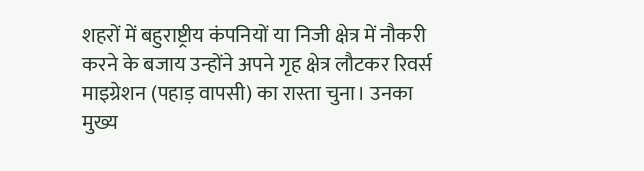शहरों में बहुराष्ट्रीय कंपनियों या निजी क्षेत्र में नौकरी करने के बजाय उन्होंने अपने गृह क्षेत्र लौटकर रिवर्स माइग्रेशन (पहाड़ वापसी) का रास्ता चुना। उनका मुख्य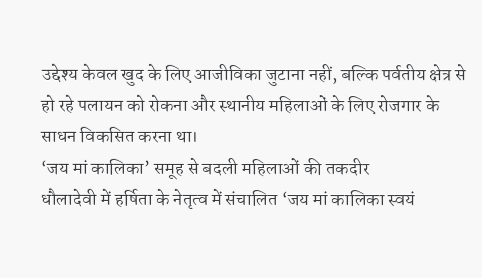उद्देश्य केवल खुद के लिए आजीविका जुटाना नहीं, बल्कि पर्वतीय क्षेत्र से हो रहे पलायन को रोकना और स्थानीय महिलाओं के लिए रोजगार के साधन विकसित करना था।
‘जय मां कालिका’ समूह से बदली महिलाओं की तकदीर
धौलादेवी में हर्षिता के नेतृत्व में संचालित ‘जय मां कालिका स्वयं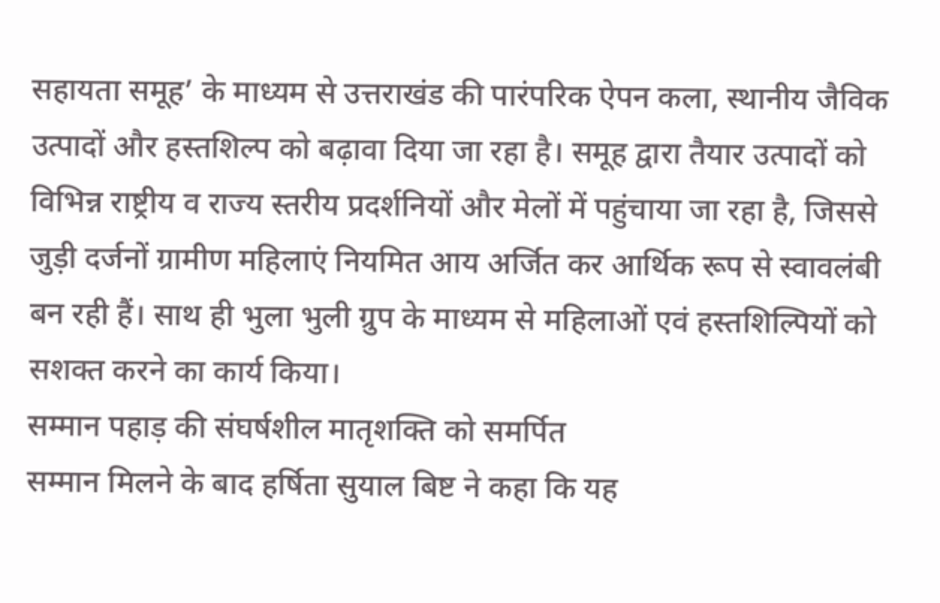सहायता समूह’ के माध्यम से उत्तराखंड की पारंपरिक ऐपन कला, स्थानीय जैविक उत्पादों और हस्तशिल्प को बढ़ावा दिया जा रहा है। समूह द्वारा तैयार उत्पादों को विभिन्न राष्ट्रीय व राज्य स्तरीय प्रदर्शनियों और मेलों में पहुंचाया जा रहा है, जिससे जुड़ी दर्जनों ग्रामीण महिलाएं नियमित आय अर्जित कर आर्थिक रूप से स्वावलंबी बन रही हैं। साथ ही भुला भुली ग्रुप के माध्यम से महिलाओं एवं हस्तशिल्पियों को सशक्त करने का कार्य किया।
सम्मान पहाड़ की संघर्षशील मातृशक्ति को समर्पित
सम्मान मिलने के बाद हर्षिता सुयाल बिष्ट ने कहा कि यह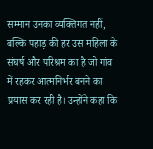सम्मान उनका व्यक्तिगत नहीं, बल्कि पहाड़ की हर उस महिला के संघर्ष और परिश्रम का है जो गांव में रहकर आत्मनिर्भर बनने का प्रयास कर रही है। उन्होंने कहा कि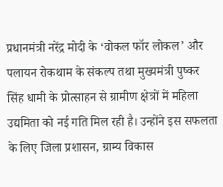प्रधानमंत्री नरेंद्र मोदी के ‘वोकल फॉर लोकल’ और पलायन रोकथाम के संकल्प तथा मुख्यमंत्री पुष्कर सिंह धामी के प्रोत्साहन से ग्रामीण क्षेत्रों में महिला उद्यमिता को नई गति मिल रही है। उन्होंने इस सफलता के लिए जिला प्रशासन, ग्राम्य विकास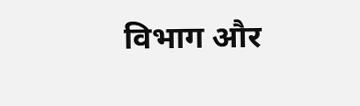विभाग और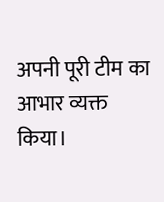अपनी पूरी टीम का आभार व्यक्त किया।